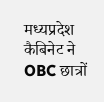मध्यप्रदेश कैबिनेट ने OBC छात्रों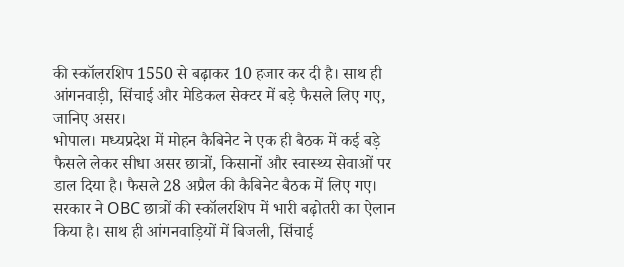की स्कॉलरशिप 1550 से बढ़ाकर 10 हजार कर दी है। साथ ही आंगनवाड़ी, सिंचाई और मेडिकल सेक्टर में बड़े फैसले लिए गए, जानिए असर।
भोपाल। मध्यप्रदेश में मोहन कैबिनेट ने एक ही बैठक में कई बड़े फैसले लेकर सीधा असर छात्रों, किसानों और स्वास्थ्य सेवाओं पर डाल दिया है। फैसले 28 अप्रैल की कैबिनेट बैठक में लिए गए। सरकार ने OBC छात्रों की स्कॉलरशिप में भारी बढ़ोतरी का ऐलान किया है। साथ ही आंगनवाड़ियों में बिजली, सिंचाई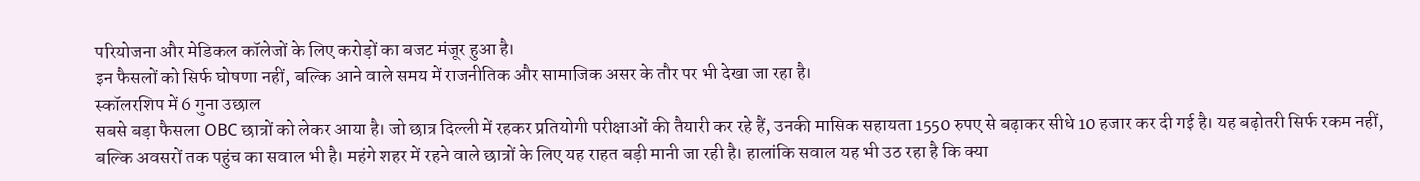परियोजना और मेडिकल कॉलेजों के लिए करोड़ों का बजट मंजूर हुआ है।
इन फैसलों को सिर्फ घोषणा नहीं, बल्कि आने वाले समय में राजनीतिक और सामाजिक असर के तौर पर भी देखा जा रहा है।
स्कॉलरशिप में 6 गुना उछाल
सबसे बड़ा फैसला OBC छात्रों को लेकर आया है। जो छात्र दिल्ली में रहकर प्रतियोगी परीक्षाओं की तैयारी कर रहे हैं, उनकी मासिक सहायता 1550 रुपए से बढ़ाकर सीधे 10 हजार कर दी गई है। यह बढ़ोतरी सिर्फ रकम नहीं, बल्कि अवसरों तक पहुंच का सवाल भी है। महंगे शहर में रहने वाले छात्रों के लिए यह राहत बड़ी मानी जा रही है। हालांकि सवाल यह भी उठ रहा है कि क्या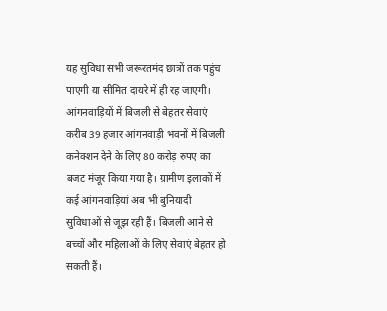यह सुविधा सभी जरूरतमंद छात्रों तक पहुंच पाएगी या सीमित दायरे में ही रह जाएगी।
आंगनवाड़ियों में बिजली से बेहतर सेवाएं
करीब 39 हजार आंगनवाड़ी भवनों में बिजली कनेक्शन देने के लिए 80 करोड़ रुपए का बजट मंजूर किया गया है। ग्रामीण इलाकों में कई आंगनवाड़ियां अब भी बुनियादी सुविधाओं से जूझ रही हैं। बिजली आने से बच्चों और महिलाओं के लिए सेवाएं बेहतर हो सकती हैं।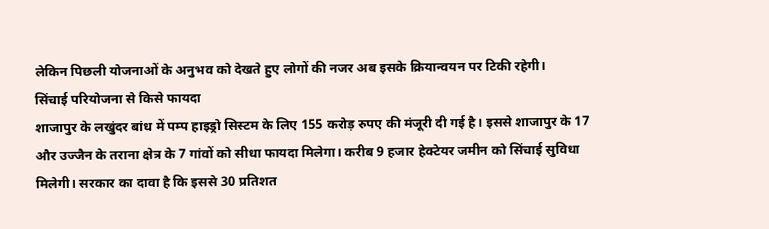लेकिन पिछली योजनाओं के अनुभव को देखते हुए लोगों की नजर अब इसके क्रियान्वयन पर टिकी रहेगी।
सिंचाई परियोजना से किसे फायदा
शाजापुर के लखुंदर बांध में पम्प हाइड्रो सिस्टम के लिए 155 करोड़ रुपए की मंजूरी दी गई है। इससे शाजापुर के 17 और उज्जैन के तराना क्षेत्र के 7 गांवों को सीधा फायदा मिलेगा। करीब 9 हजार हेक्टेयर जमीन को सिंचाई सुविधा मिलेगी। सरकार का दावा है कि इससे 30 प्रतिशत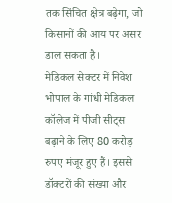तक सिंचित क्षेत्र बढ़ेगा, जो किसानों की आय पर असर डाल सकता है।
मेडिकल सेक्टर में निवेश
भोपाल के गांधी मेडिकल कॉलेज में पीजी सीट्स बढ़ाने के लिए 80 करोड़ रुपए मंजूर हुए हैं। इससे डॉक्टरों की संख्या और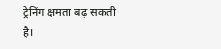ट्रेनिंग क्षमता बढ़ सकती है।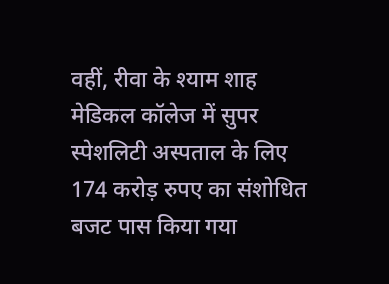वहीं, रीवा के श्याम शाह मेडिकल कॉलेज में सुपर स्पेशलिटी अस्पताल के लिए 174 करोड़ रुपए का संशोधित बजट पास किया गया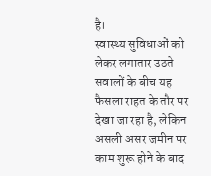है।
स्वास्थ्य सुविधाओं को लेकर लगातार उठते सवालों के बीच यह फैसला राहत के तौर पर देखा जा रहा है, लेकिन असली असर जमीन पर काम शुरू होने के बाद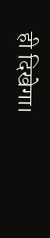ही दिखेगा।